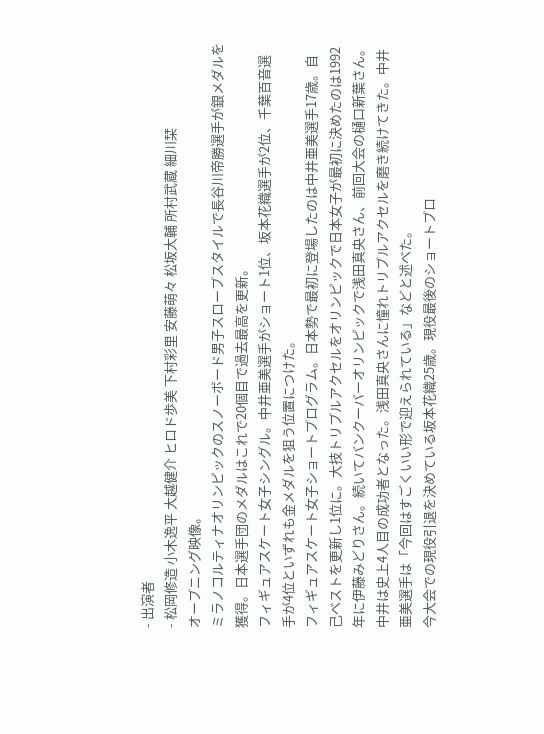- 出演者
- 松岡修造 小木逸平 大越健介 ヒロド歩美 下村彩里 安藤萌々 松坂大輔 所村武蔵 細川栞
オープニング映像。
ミラノコルティナオリンピックのスノーボード男子スロープスタイルで長谷川帝勝選手が銀メダルを獲得。日本選手団のメダルはこれで20個目で過去最高を更新。
フィギュアスケート女子シングル。中井亜美選手がショート1位、坂本花織選手が2位、千葉百音選手が4位といずれも金メダルを狙う位置につけた。
フィギュアスケート女子ショートプログラム。日本勢で最初に登場したのは中井亜美選手17歳。自己ベストを更新し1位に。大技トリプルアクセルをオリンピックで日本女子が最初に決めたのは1992年に伊藤みどりさん。続いてバンクーバーオリンピックで浅田真央さん、前回大会の樋口新葉さん。中井は史上4人目の成功者となった。浅田真央さんに憧れトリプルアクセルを磨き続けてきた。中井亜美選手は「今回はすごくいい形で迎えられている」などと述べた。
今大会での現役引退を決めている坂本花織25歳。現役最後のショートプロ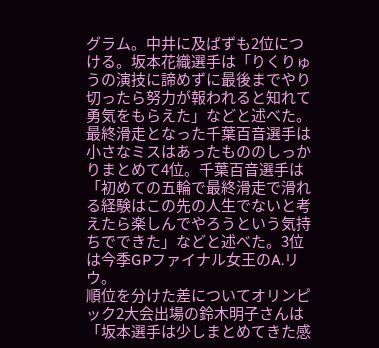グラム。中井に及ばずも2位につける。坂本花織選手は「りくりゅうの演技に諦めずに最後までやり切ったら努力が報われると知れて勇気をもらえた」などと述べた。
最終滑走となった千葉百音選手は小さなミスはあったもののしっかりまとめて4位。千葉百音選手は「初めての五輪で最終滑走で滑れる経験はこの先の人生でないと考えたら楽しんでやろうという気持ちでできた」などと述べた。3位は今季GPファイナル女王のA.リウ。
順位を分けた差についてオリンピック2大会出場の鈴木明子さんは「坂本選手は少しまとめてきた感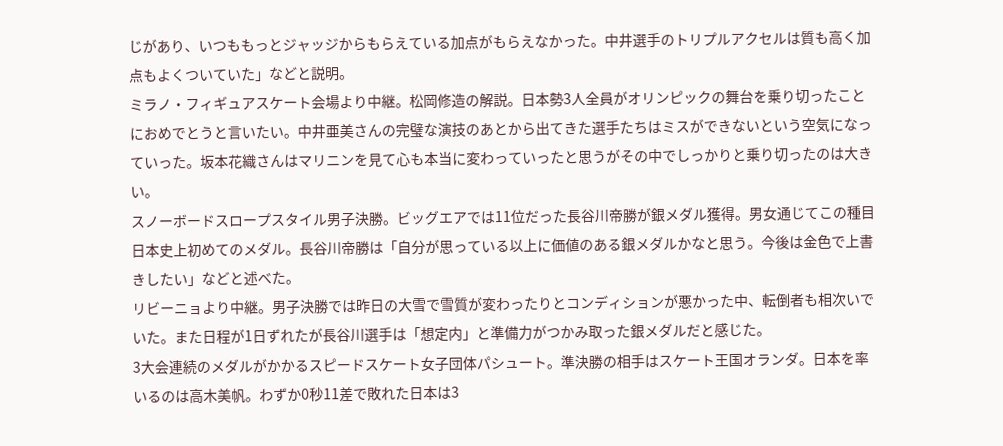じがあり、いつももっとジャッジからもらえている加点がもらえなかった。中井選手のトリプルアクセルは質も高く加点もよくついていた」などと説明。
ミラノ・フィギュアスケート会場より中継。松岡修造の解説。日本勢3人全員がオリンピックの舞台を乗り切ったことにおめでとうと言いたい。中井亜美さんの完璧な演技のあとから出てきた選手たちはミスができないという空気になっていった。坂本花織さんはマリニンを見て心も本当に変わっていったと思うがその中でしっかりと乗り切ったのは大きい。
スノーボードスロープスタイル男子決勝。ビッグエアでは11位だった長谷川帝勝が銀メダル獲得。男女通じてこの種目日本史上初めてのメダル。長谷川帝勝は「自分が思っている以上に価値のある銀メダルかなと思う。今後は金色で上書きしたい」などと述べた。
リビーニョより中継。男子決勝では昨日の大雪で雪質が変わったりとコンディションが悪かった中、転倒者も相次いでいた。また日程が1日ずれたが長谷川選手は「想定内」と準備力がつかみ取った銀メダルだと感じた。
3大会連続のメダルがかかるスピードスケート女子団体パシュート。準決勝の相手はスケート王国オランダ。日本を率いるのは高木美帆。わずか0秒11差で敗れた日本は3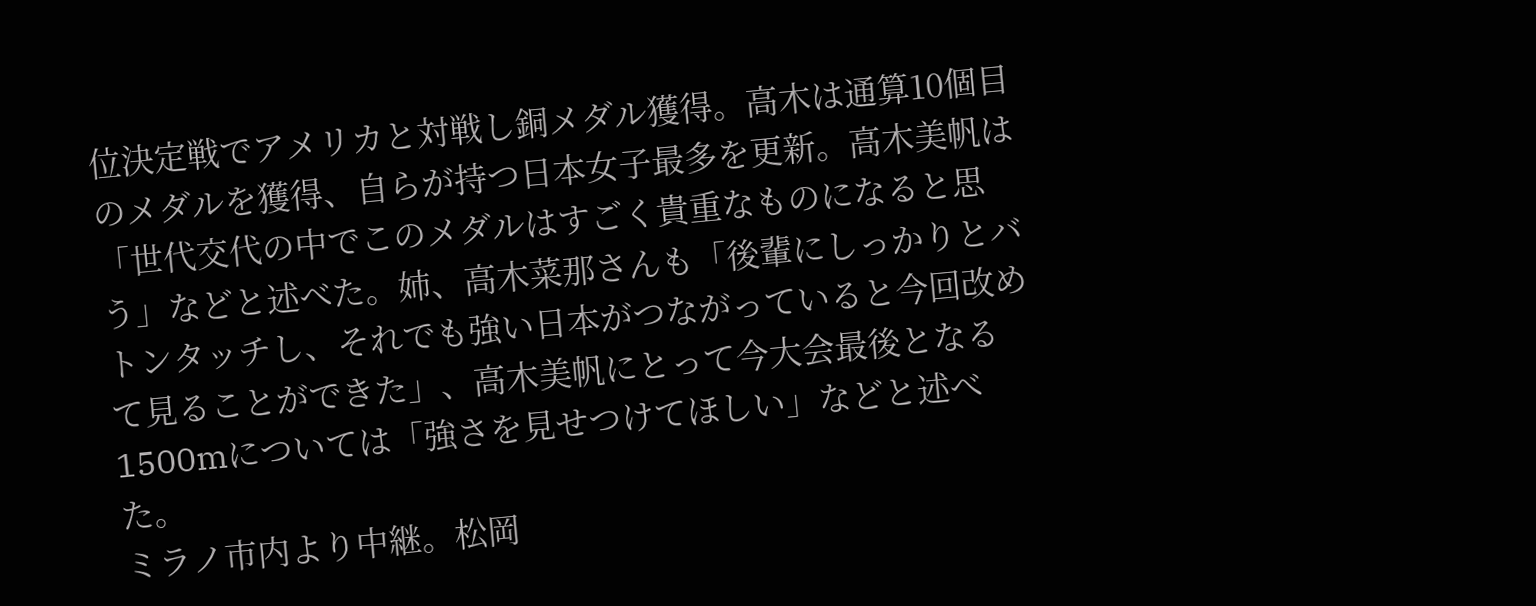位決定戦でアメリカと対戦し銅メダル獲得。高木は通算10個目のメダルを獲得、自らが持つ日本女子最多を更新。高木美帆は「世代交代の中でこのメダルはすごく貴重なものになると思う」などと述べた。姉、高木菜那さんも「後輩にしっかりとバトンタッチし、それでも強い日本がつながっていると今回改めて見ることができた」、高木美帆にとって今大会最後となる1500mについては「強さを見せつけてほしい」などと述べた。
ミラノ市内より中継。松岡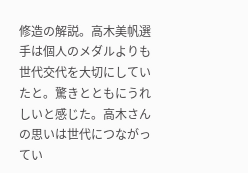修造の解説。高木美帆選手は個人のメダルよりも世代交代を大切にしていたと。驚きとともにうれしいと感じた。高木さんの思いは世代につながってい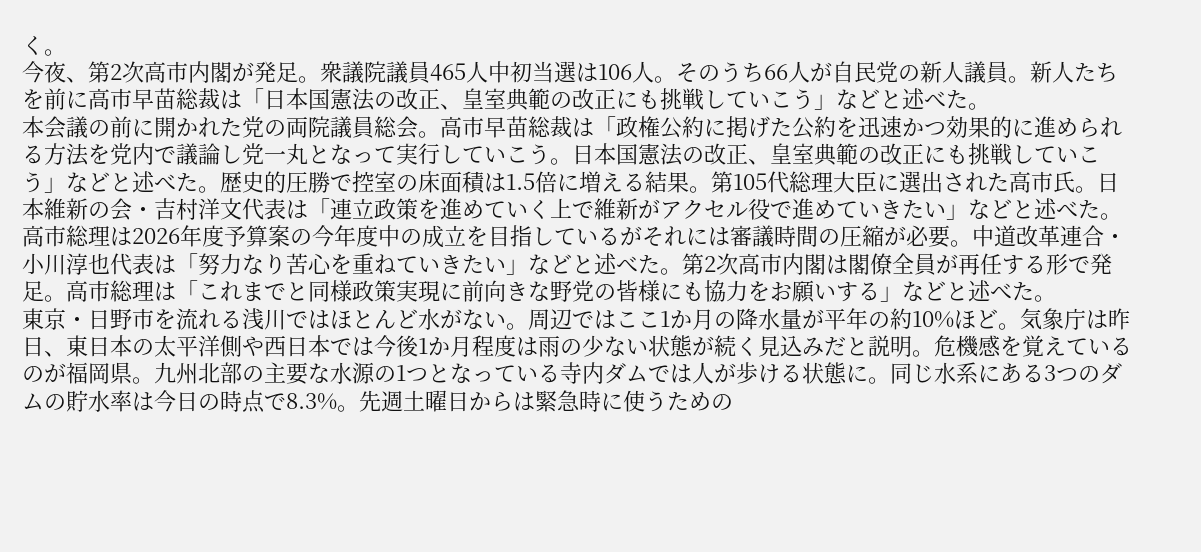く。
今夜、第2次高市内閣が発足。衆議院議員465人中初当選は106人。そのうち66人が自民党の新人議員。新人たちを前に高市早苗総裁は「日本国憲法の改正、皇室典範の改正にも挑戦していこう」などと述べた。
本会議の前に開かれた党の両院議員総会。高市早苗総裁は「政権公約に掲げた公約を迅速かつ効果的に進められる方法を党内で議論し党一丸となって実行していこう。日本国憲法の改正、皇室典範の改正にも挑戦していこう」などと述べた。歴史的圧勝で控室の床面積は1.5倍に増える結果。第105代総理大臣に選出された高市氏。日本維新の会・吉村洋文代表は「連立政策を進めていく上で維新がアクセル役で進めていきたい」などと述べた。高市総理は2026年度予算案の今年度中の成立を目指しているがそれには審議時間の圧縮が必要。中道改革連合・小川淳也代表は「努力なり苦心を重ねていきたい」などと述べた。第2次高市内閣は閣僚全員が再任する形で発足。高市総理は「これまでと同様政策実現に前向きな野党の皆様にも協力をお願いする」などと述べた。
東京・日野市を流れる浅川ではほとんど水がない。周辺ではここ1か月の降水量が平年の約10%ほど。気象庁は昨日、東日本の太平洋側や西日本では今後1か月程度は雨の少ない状態が続く見込みだと説明。危機感を覚えているのが福岡県。九州北部の主要な水源の1つとなっている寺内ダムでは人が歩ける状態に。同じ水系にある3つのダムの貯水率は今日の時点で8.3%。先週土曜日からは緊急時に使うための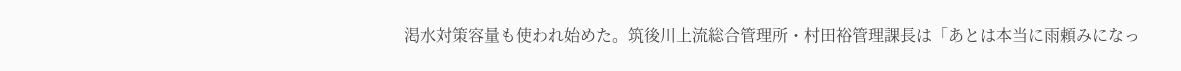渇水対策容量も使われ始めた。筑後川上流総合管理所・村田裕管理課長は「あとは本当に雨頼みになっ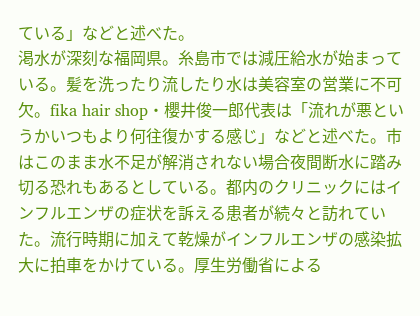ている」などと述べた。
渇水が深刻な福岡県。糸島市では減圧給水が始まっている。髪を洗ったり流したり水は美容室の営業に不可欠。fika hair shop・櫻井俊一郎代表は「流れが悪というかいつもより何往復かする感じ」などと述べた。市はこのまま水不足が解消されない場合夜間断水に踏み切る恐れもあるとしている。都内のクリニックにはインフルエンザの症状を訴える患者が続々と訪れていた。流行時期に加えて乾燥がインフルエンザの感染拡大に拍車をかけている。厚生労働省による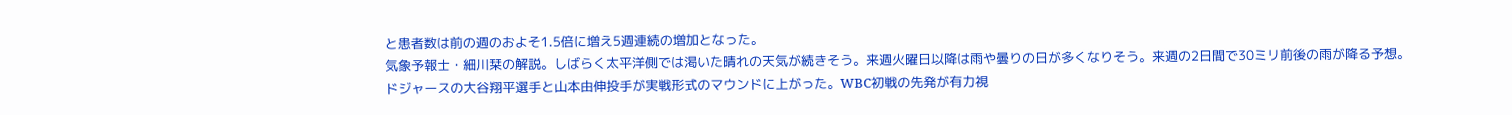と患者数は前の週のおよそ1.5倍に増え5週連続の増加となった。
気象予報士・細川栞の解説。しばらく太平洋側では渇いた晴れの天気が続きそう。来週火曜日以降は雨や曇りの日が多くなりそう。来週の2日間で30ミリ前後の雨が降る予想。
ドジャースの大谷翔平選手と山本由伸投手が実戦形式のマウンドに上がった。WBC初戦の先発が有力視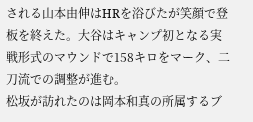される山本由伸はHRを浴びたが笑顔で登板を終えた。大谷はキャンプ初となる実戦形式のマウンドで158キロをマーク、二刀流での調整が進む。
松坂が訪れたのは岡本和真の所属するブ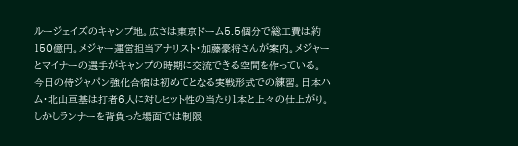ルージェイズのキャンプ地。広さは東京ドーム5.5個分で総工費は約150億円。メジャー運営担当アナリスト・加藤豪将さんが案内。メジャーとマイナーの選手がキャンプの時期に交流できる空間を作っている。
今日の侍ジャパン強化合宿は初めてとなる実戦形式での練習。日本ハム・北山亘基は打者6人に対しヒット性の当たり1本と上々の仕上がり。しかしランナーを背負った場面では制限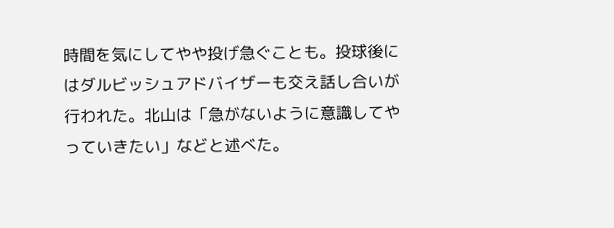時間を気にしてやや投げ急ぐことも。投球後にはダルビッシュアドバイザーも交え話し合いが行われた。北山は「急がないように意識してやっていきたい」などと述べた。